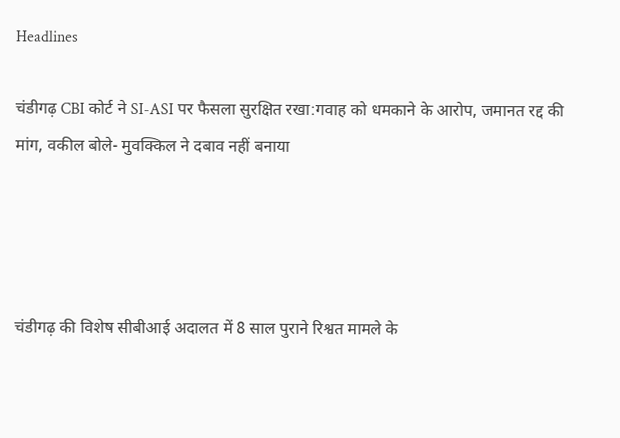Headlines

चंडीगढ़ CBI कोर्ट ने SI-ASI पर फैसला सुरक्षित रखा:गवाह को धमकाने के आरोप, जमानत रद्द की मांग, वकील बोले- मुवक्किल ने दबाव नहीं बनाया




चंडीगढ़ की विशेष सीबीआई अदालत में 8 साल पुराने रिश्वत मामले के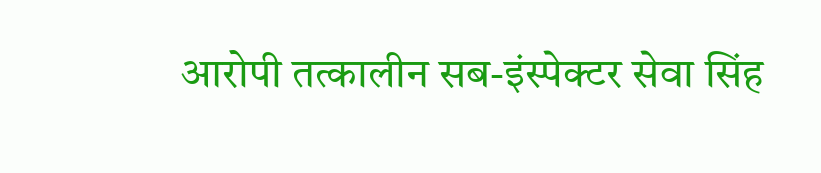आरोपी तत्कालीन सब-इंस्पेक्टर सेवा सिंह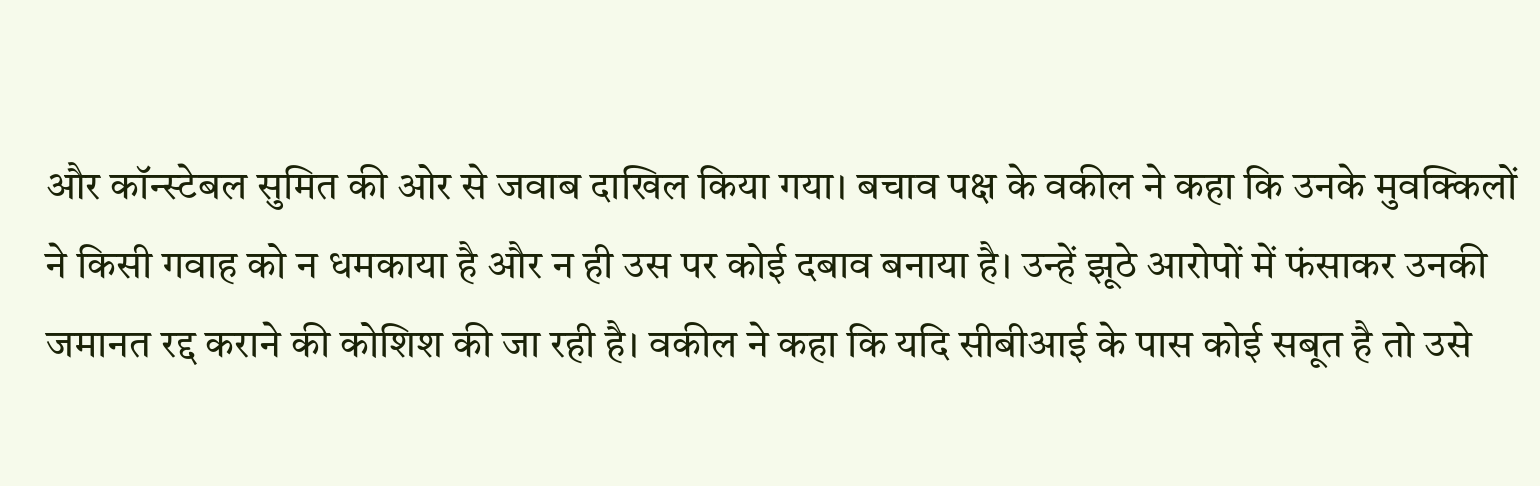और कॉन्स्टेबल सुमित की ओर से जवाब दाखिल किया गया। बचाव पक्ष के वकील ने कहा कि उनके मुवक्किलों ने किसी गवाह को न धमकाया है और न ही उस पर कोई दबाव बनाया है। उन्हें झूठे आरोपों में फंसाकर उनकी जमानत रद्द कराने की कोशिश की जा रही है। वकील ने कहा कि यदि सीबीआई के पास कोई सबूत है तो उसे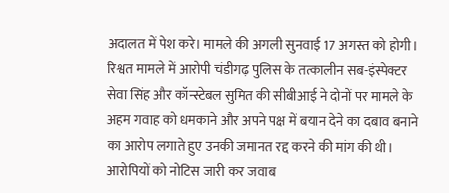अदालत में पेश करे। मामले की अगली सुनवाई 17 अगस्त को होगी। रिश्वत मामले में आरोपी चंडीगढ़ पुलिस के तत्कालीन सब-इंस्पेक्टर सेवा सिंह और कॉन्स्टेबल सुमित की सीबीआई ने दोनों पर मामले के अहम गवाह को धमकाने और अपने पक्ष में बयान देने का दबाव बनाने का आरोप लगाते हुए उनकी जमानत रद्द करने की मांग की थी। आरोपियों को नोटिस जारी कर जवाब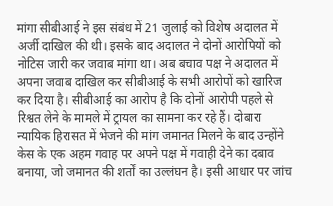मांगा सीबीआई ने इस संबंध में 21 जुलाई को विशेष अदालत में अर्जी दाखिल की थी। इसके बाद अदालत ने दोनों आरोपियों को नोटिस जारी कर जवाब मांगा था। अब बचाव पक्ष ने अदालत में अपना जवाब दाखिल कर सीबीआई के सभी आरोपों को खारिज कर दिया है। सीबीआई का आरोप है कि दोनों आरोपी पहले से रिश्वत लेने के मामले में ट्रायल का सामना कर रहे हैं। दोबारा न्यायिक हिरासत में भेजने की मांग जमानत मिलने के बाद उन्होंने केस के एक अहम गवाह पर अपने पक्ष में गवाही देने का दबाव बनाया, जो जमानत की शर्तों का उल्लंघन है। इसी आधार पर जांच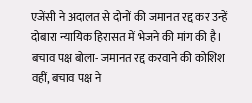एजेंसी ने अदालत से दोनों की जमानत रद्द कर उन्हें दोबारा न्यायिक हिरासत में भेजने की मांग की है। बचाव पक्ष बोला- जमानत रद्द करवाने की कोशिश वहीं, बचाव पक्ष ने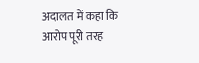अदालत में कहा कि आरोप पूरी तरह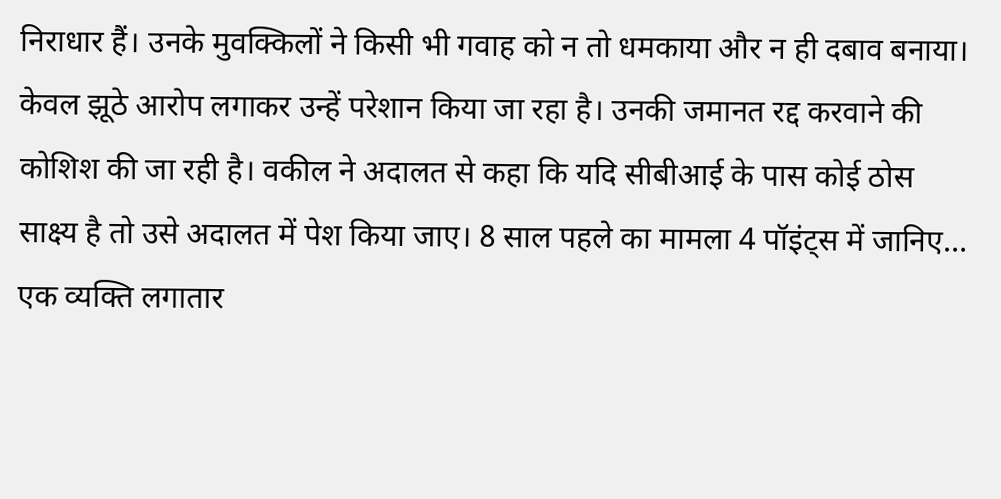निराधार हैं। उनके मुवक्किलों ने किसी भी गवाह को न तो धमकाया और न ही दबाव बनाया। केवल झूठे आरोप लगाकर उन्हें परेशान किया जा रहा है। उनकी जमानत रद्द करवाने की कोशिश की जा रही है। वकील ने अदालत से कहा कि यदि सीबीआई के पास कोई ठोस साक्ष्य है तो उसे अदालत में पेश किया जाए। 8 साल पहले का मामला 4 पॉइंट्स में जानिए… एक व्यक्ति लगातार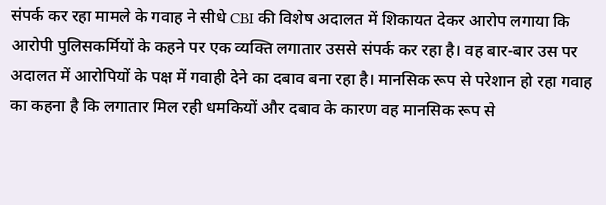संपर्क कर रहा मामले के गवाह ने सीधे CBI की विशेष अदालत में शिकायत देकर आरोप लगाया कि आरोपी पुलिसकर्मियों के कहने पर एक व्यक्ति लगातार उससे संपर्क कर रहा है। वह बार-बार उस पर अदालत में आरोपियों के पक्ष में गवाही देने का दबाव बना रहा है। मानसिक रूप से परेशान हो रहा गवाह का कहना है कि लगातार मिल रही धमकियों और दबाव के कारण वह मानसिक रूप से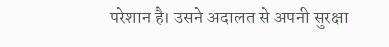परेशान है। उसने अदालत से अपनी सुरक्षा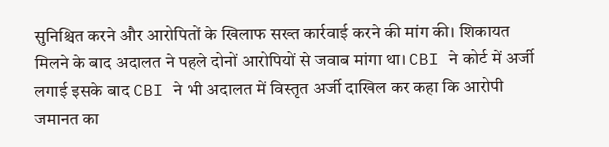सुनिश्चित करने और आरोपितों के खिलाफ सख्त कार्रवाई करने की मांग की। शिकायत मिलने के बाद अदालत ने पहले दोनों आरोपियों से जवाब मांगा था। CBI ने कोर्ट में अर्जी लगाई इसके बाद CBI ने भी अदालत में विस्तृत अर्जी दाखिल कर कहा कि आरोपी जमानत का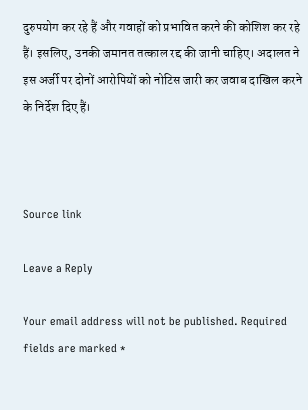दुरुपयोग कर रहे हैं और गवाहों को प्रभावित करने की कोशिश कर रहे हैं। इसलिए, उनकी जमानत तत्काल रद्द की जानी चाहिए। अदालत ने इस अर्जी पर दोनों आरोपियों को नोटिस जारी कर जवाब दाखिल करने के निर्देश दिए हैं।



Source link

Leave a Reply

Your email address will not be published. Required fields are marked *